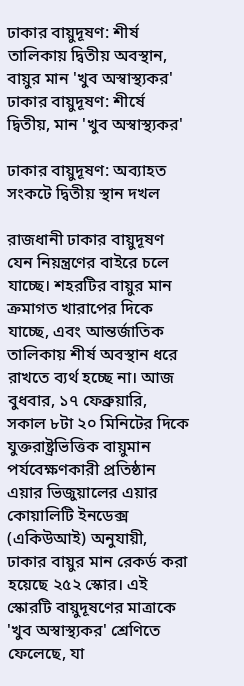ঢাকার বায়ুদূষণ: শীর্ষ তালিকায় দ্বিতীয় অবস্থান, বায়ুর মান 'খুব অস্বাস্থ্যকর'
ঢাকার বায়ুদূষণ: শীর্ষে দ্বিতীয়, মান 'খুব অস্বাস্থ্যকর'

ঢাকার বায়ুদূষণ: অব্যাহত সংকটে দ্বিতীয় স্থান দখল

রাজধানী ঢাকার বায়ুদূষণ যেন নিয়ন্ত্রণের বাইরে চলে যাচ্ছে। শহরটির বায়ুর মান ক্রমাগত খারাপের দিকে যাচ্ছে, এবং আন্তর্জাতিক তালিকায় শীর্ষ অবস্থান ধরে রাখতে ব্যর্থ হচ্ছে না। আজ বুধবার, ১৭ ফেব্রুয়ারি, সকাল ৮টা ২০ মিনিটের দিকে যুক্তরাষ্ট্রভিত্তিক বায়ুমান পর্যবেক্ষণকারী প্রতিষ্ঠান এয়ার ভিজুয়ালের এয়ার কোয়ালিটি ইনডেক্স (একিউআই) অনুযায়ী, ঢাকার বায়ুর মান রেকর্ড করা হয়েছে ২৫২ স্কোর। এই স্কোরটি বায়ুদূষণের মাত্রাকে 'খুব অস্বাস্থ্যকর' শ্রেণিতে ফেলেছে, যা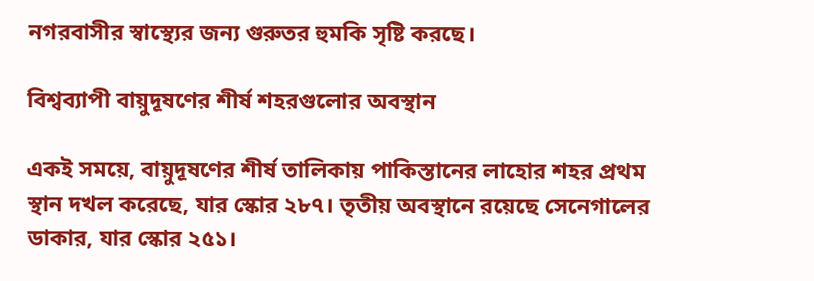নগরবাসীর স্বাস্থ্যের জন্য গুরুতর হুমকি সৃষ্টি করছে।

বিশ্বব্যাপী বায়ুদূষণের শীর্ষ শহরগুলোর অবস্থান

একই সময়ে, বায়ুদূষণের শীর্ষ তালিকায় পাকিস্তানের লাহোর শহর প্রথম স্থান দখল করেছে, যার স্কোর ২৮৭। তৃতীয় অবস্থানে রয়েছে সেনেগালের ডাকার, যার স্কোর ২৫১।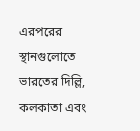এরপরের স্থানগুলোতে ভারতের দিল্লি, কলকাতা এবং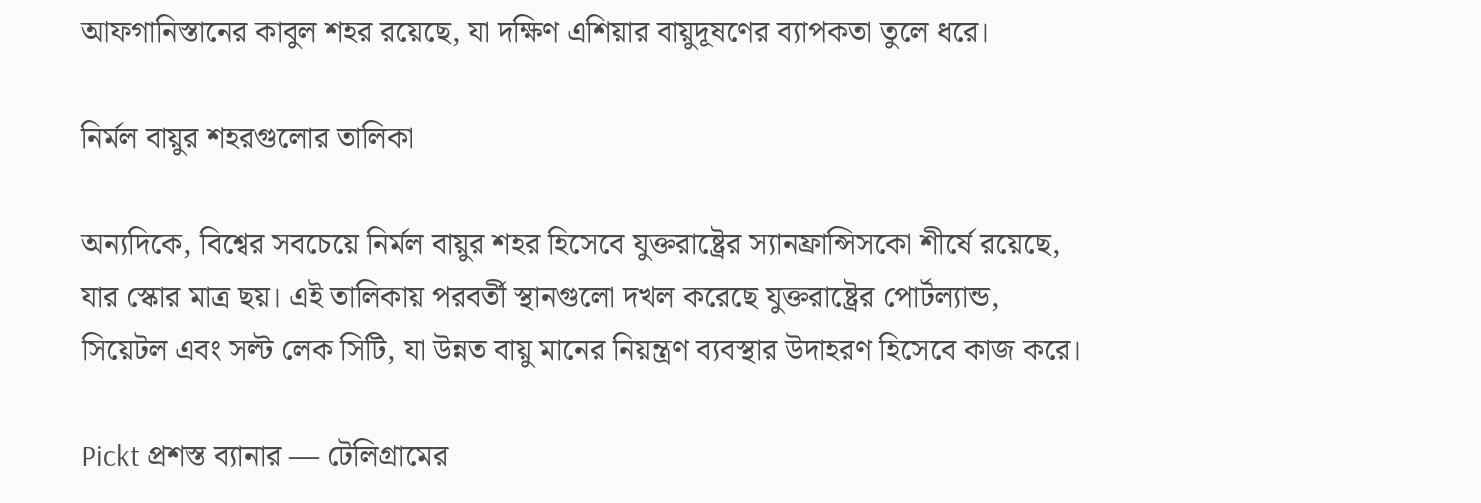আফগানিস্তানের কাবুল শহর রয়েছে, যা দক্ষিণ এশিয়ার বায়ুদূষণের ব্যাপকতা তুলে ধরে।

নির্মল বায়ুর শহরগুলোর তালিকা

অন্যদিকে, বিশ্বের সবচেয়ে নির্মল বায়ুর শহর হিসেবে যুক্তরাষ্ট্রের স্যানফ্রান্সিসকো শীর্ষে রয়েছে, যার স্কোর মাত্র ছয়। এই তালিকায় পরবর্তী স্থানগুলো দখল করেছে যুক্তরাষ্ট্রের পোর্টল্যান্ড, সিয়েটল এবং সল্ট লেক সিটি, যা উন্নত বায়ু মানের নিয়ন্ত্রণ ব্যবস্থার উদাহরণ হিসেবে কাজ করে।

Pickt প্রশস্ত ব্যানার — টেলিগ্রামের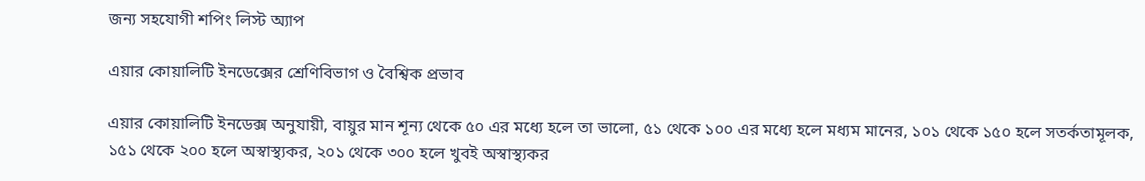জন্য সহযোগী শপিং লিস্ট অ্যাপ

এয়ার কোয়ালিটি ইনডেক্সের শ্রেণিবিভাগ ও বৈশ্বিক প্রভাব

এয়ার কোয়ালিটি ইনডেক্স অনুযায়ী, বায়ুর মান শূন্য থেকে ৫০ এর মধ্যে হলে তা ভালো, ৫১ থেকে ১০০ এর মধ্যে হলে মধ্যম মানের, ১০১ থেকে ১৫০ হলে সতর্কতামূলক, ১৫১ থেকে ২০০ হলে অস্বাস্থ্যকর, ২০১ থেকে ৩০০ হলে খুবই অস্বাস্থ্যকর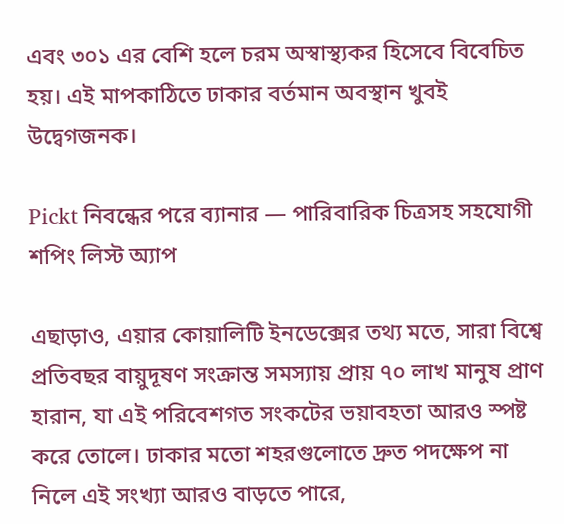এবং ৩০১ এর বেশি হলে চরম অস্বাস্থ্যকর হিসেবে বিবেচিত হয়। এই মাপকাঠিতে ঢাকার বর্তমান অবস্থান খুবই উদ্বেগজনক।

Pickt নিবন্ধের পরে ব্যানার — পারিবারিক চিত্রসহ সহযোগী শপিং লিস্ট অ্যাপ

এছাড়াও, এয়ার কোয়ালিটি ইনডেক্সের তথ্য মতে, সারা বিশ্বে প্রতিবছর বায়ুদূষণ সংক্রান্ত সমস্যায় প্রায় ৭০ লাখ মানুষ প্রাণ হারান, যা এই পরিবেশগত সংকটের ভয়াবহতা আরও স্পষ্ট করে তোলে। ঢাকার মতো শহরগুলোতে দ্রুত পদক্ষেপ না নিলে এই সংখ্যা আরও বাড়তে পারে,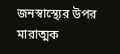জনস্বাস্থ্যের উপর মারাত্মক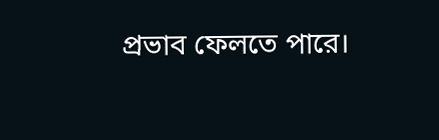প্রভাব ফেলতে পারে।